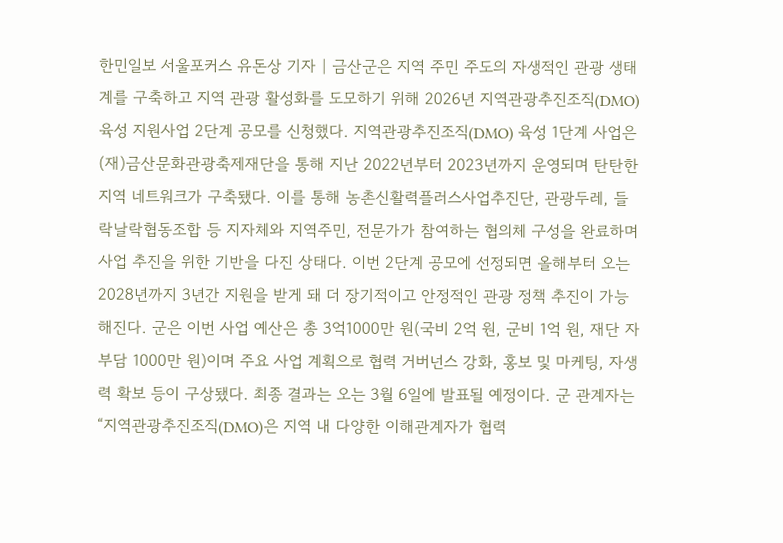한민일보 서울포커스 유돈상 기자 | 금산군은 지역 주민 주도의 자생적인 관광 생태계를 구축하고 지역 관광 활성화를 도모하기 위해 2026년 지역관광추진조직(DMO) 육성 지원사업 2단계 공모를 신청했다. 지역관광추진조직(DMO) 육성 1단계 사업은 (재)금산문화관광축제재단을 통해 지난 2022년부터 2023년까지 운영되며 탄탄한 지역 네트워크가 구축됐다. 이를 통해 농촌신활력플러스사업추진단, 관광두레, 들락날락협동조합 등 지자체와 지역주민, 전문가가 참여하는 협의체 구성을 완료하며 사업 추진을 위한 기반을 다진 상태다. 이번 2단계 공모에 선정되면 올해부터 오는 2028년까지 3년간 지원을 받게 돼 더 장기적이고 안정적인 관광 정책 추진이 가능해진다. 군은 이번 사업 예산은 총 3억1000만 원(국비 2억 원, 군비 1억 원, 재단 자부담 1000만 원)이며 주요 사업 계획으로 협력 거버넌스 강화, 홍보 및 마케팅, 자생력 확보 등이 구상됐다. 최종 결과는 오는 3월 6일에 발표될 예정이다. 군 관계자는 “지역관광추진조직(DMO)은 지역 내 다양한 이해관계자가 협력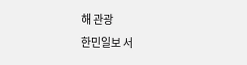해 관광
한민일보 서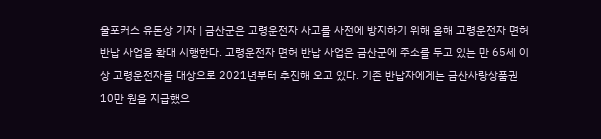울포커스 유돈상 기자 | 금산군은 고령운전자 사고를 사전에 방지하기 위해 올해 고령운전자 면허 반납 사업을 확대 시행한다. 고령운전자 면허 반납 사업은 금산군에 주소를 두고 있는 만 65세 이상 고령운전자를 대상으로 2021년부터 추진해 오고 있다. 기존 반납자에게는 금산사랑상품권 10만 원을 지급했으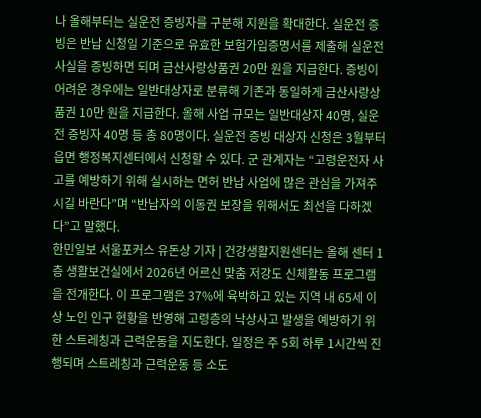나 올해부터는 실운전 증빙자를 구분해 지원을 확대한다. 실운전 증빙은 반납 신청일 기준으로 유효한 보험가입증명서를 제출해 실운전 사실을 증빙하면 되며 금산사랑상품권 20만 원을 지급한다. 증빙이 어려운 경우에는 일반대상자로 분류해 기존과 동일하게 금산사랑상품권 10만 원을 지급한다. 올해 사업 규모는 일반대상자 40명, 실운전 증빙자 40명 등 총 80명이다. 실운전 증빙 대상자 신청은 3월부터 읍면 행정복지센터에서 신청할 수 있다. 군 관계자는 “고령운전자 사고를 예방하기 위해 실시하는 면허 반납 사업에 많은 관심을 가져주시길 바란다”며 “반납자의 이동권 보장을 위해서도 최선을 다하겠다”고 말했다.
한민일보 서울포커스 유돈상 기자 | 건강생활지원센터는 올해 센터 1층 생활보건실에서 2026년 어르신 맞춤 저강도 신체활동 프로그램을 전개한다. 이 프로그램은 37%에 육박하고 있는 지역 내 65세 이상 노인 인구 현황을 반영해 고령층의 낙상사고 발생을 예방하기 위한 스트레칭과 근력운동을 지도한다. 일정은 주 5회 하루 1시간씩 진행되며 스트레칭과 근력운동 등 소도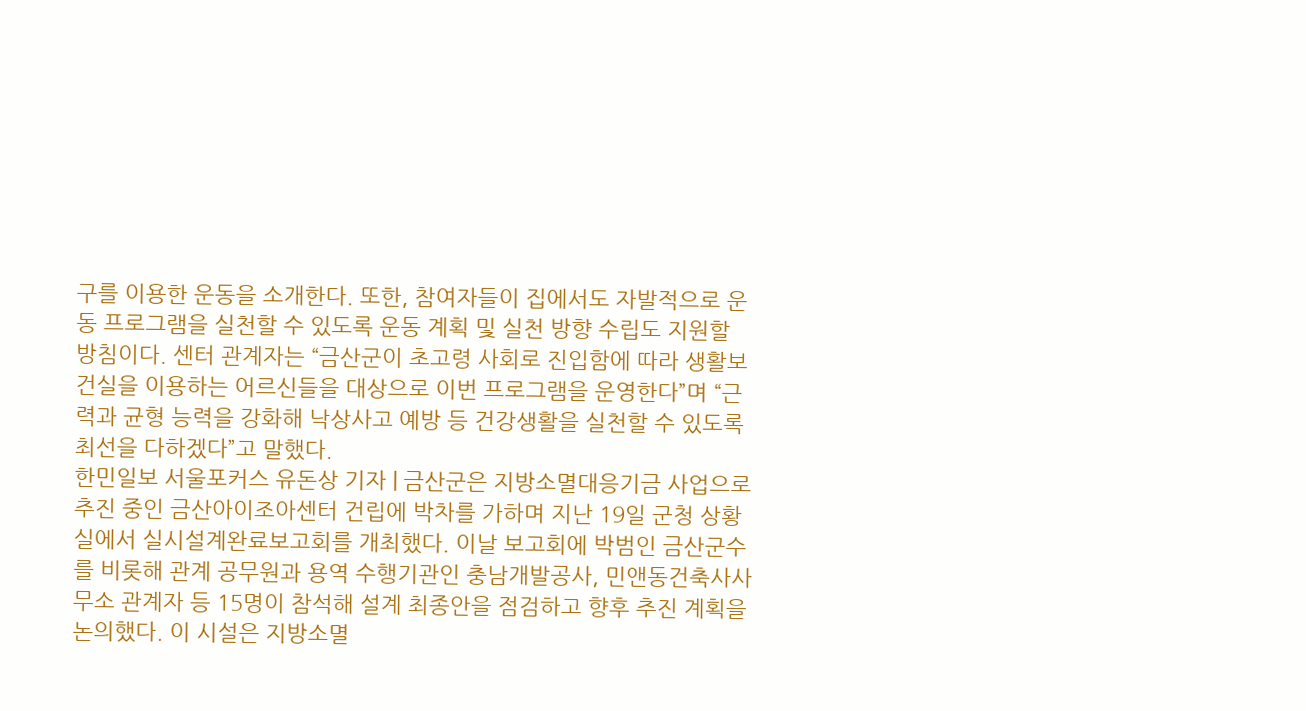구를 이용한 운동을 소개한다. 또한, 참여자들이 집에서도 자발적으로 운동 프로그램을 실천할 수 있도록 운동 계획 및 실천 방향 수립도 지원할 방침이다. 센터 관계자는 “금산군이 초고령 사회로 진입함에 따라 생활보건실을 이용하는 어르신들을 대상으로 이번 프로그램을 운영한다”며 “근력과 균형 능력을 강화해 낙상사고 예방 등 건강생활을 실천할 수 있도록 최선을 다하겠다”고 말했다.
한민일보 서울포커스 유돈상 기자 | 금산군은 지방소멸대응기금 사업으로 추진 중인 금산아이조아센터 건립에 박차를 가하며 지난 19일 군청 상황실에서 실시설계완료보고회를 개최했다. 이날 보고회에 박범인 금산군수를 비롯해 관계 공무원과 용역 수행기관인 충남개발공사, 민앤동건축사사무소 관계자 등 15명이 참석해 설계 최종안을 점검하고 향후 추진 계획을 논의했다. 이 시설은 지방소멸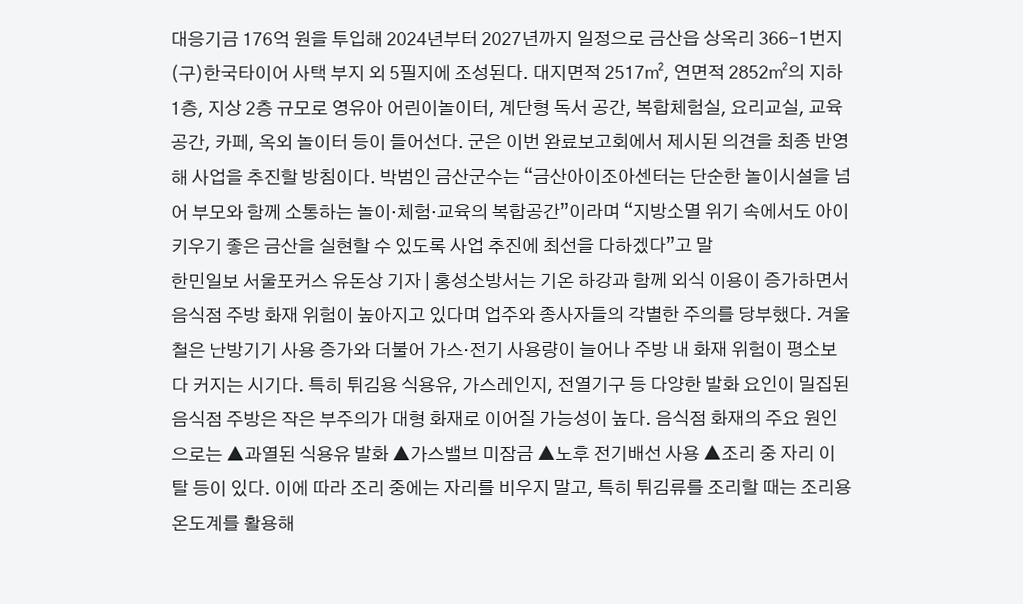대응기금 176억 원을 투입해 2024년부터 2027년까지 일정으로 금산읍 상옥리 366-1번지 (구)한국타이어 사택 부지 외 5필지에 조성된다. 대지면적 2517㎡, 연면적 2852㎡의 지하 1층, 지상 2층 규모로 영유아 어린이놀이터, 계단형 독서 공간, 복합체험실, 요리교실, 교육공간, 카페, 옥외 놀이터 등이 들어선다. 군은 이번 완료보고회에서 제시된 의견을 최종 반영해 사업을 추진할 방침이다. 박범인 금산군수는 “금산아이조아센터는 단순한 놀이시설을 넘어 부모와 함께 소통하는 놀이·체험·교육의 복합공간”이라며 “지방소멸 위기 속에서도 아이 키우기 좋은 금산을 실현할 수 있도록 사업 추진에 최선을 다하겠다”고 말
한민일보 서울포커스 유돈상 기자 | 홍성소방서는 기온 하강과 함께 외식 이용이 증가하면서 음식점 주방 화재 위험이 높아지고 있다며 업주와 종사자들의 각별한 주의를 당부했다. 겨울철은 난방기기 사용 증가와 더불어 가스·전기 사용량이 늘어나 주방 내 화재 위험이 평소보다 커지는 시기다. 특히 튀김용 식용유, 가스레인지, 전열기구 등 다양한 발화 요인이 밀집된 음식점 주방은 작은 부주의가 대형 화재로 이어질 가능성이 높다. 음식점 화재의 주요 원인으로는 ▲과열된 식용유 발화 ▲가스밸브 미잠금 ▲노후 전기배선 사용 ▲조리 중 자리 이탈 등이 있다. 이에 따라 조리 중에는 자리를 비우지 말고, 특히 튀김류를 조리할 때는 조리용 온도계를 활용해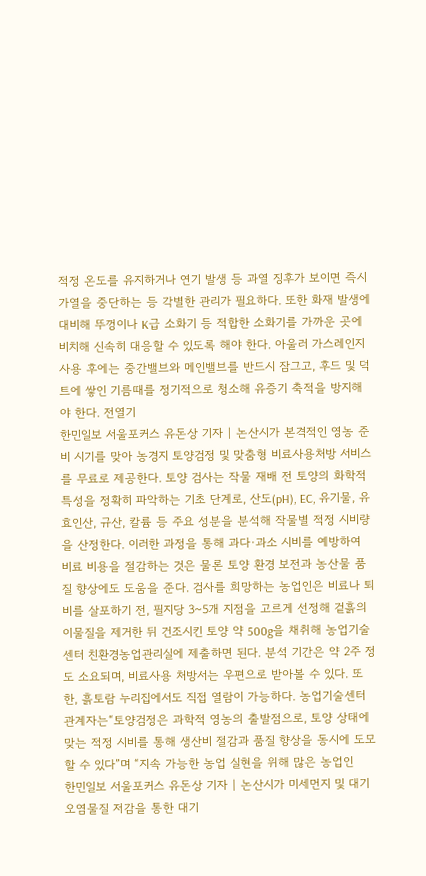적정 온도를 유지하거나 연기 발생 등 과열 징후가 보이면 즉시 가열을 중단하는 등 각별한 관리가 필요하다. 또한 화재 발생에 대비해 뚜껑이나 K급 소화기 등 적합한 소화기를 가까운 곳에 비치해 신속히 대응할 수 있도록 해야 한다. 아울러 가스레인지 사용 후에는 중간밸브와 메인밸브를 반드시 잠그고, 후드 및 덕트에 쌓인 기름때를 정기적으로 청소해 유증기 축적을 방지해야 한다. 전열기
한민일보 서울포커스 유돈상 기자 | 논산시가 본격적인 영농 준비 시기를 맞아 농경지 토양검정 및 맞춤형 비료사용처방 서비스를 무료로 제공한다. 토양 검사는 작물 재배 전 토양의 화학적 특성을 정확히 파악하는 기초 단계로, 산도(pH), EC, 유기물, 유효인산, 규산, 칼륨 등 주요 성분을 분석해 작물별 적정 시비량을 산정한다. 이러한 과정을 통해 과다·과소 시비를 예방하여 비료 비용을 절감하는 것은 물론 토양 환경 보전과 농산물 품질 향상에도 도움을 준다. 검사를 희망하는 농업인은 비료나 퇴비를 살포하기 전, 필지당 3~5개 지점을 고르게 선정해 겉흙의 이물질을 제거한 뒤 건조시킨 토양 약 500g을 채취해 농업기술센터 친환경농업관리실에 제출하면 된다. 분석 기간은 약 2주 정도 소요되며, 비료사용 처방서는 우편으로 받아볼 수 있다. 또한, 흙토람 누리집에서도 직접 열람이 가능하다. 농업기술센터 관계자는“토양검정은 과학적 영농의 출발점으로, 토양 상태에 맞는 적정 시비를 통해 생산비 절감과 품질 향상을 동시에 도모할 수 있다”며 “지속 가능한 농업 실현을 위해 많은 농업인
한민일보 서울포커스 유돈상 기자 | 논산시가 미세먼지 및 대기오염물질 저감을 통한 대기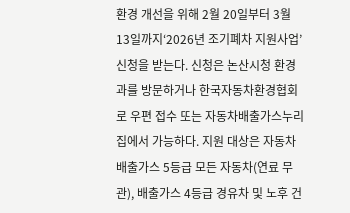환경 개선을 위해 2월 20일부터 3월 13일까지‘2026년 조기폐차 지원사업’신청을 받는다. 신청은 논산시청 환경과를 방문하거나 한국자동차환경협회로 우편 접수 또는 자동차배출가스누리집에서 가능하다. 지원 대상은 자동차 배출가스 5등급 모든 자동차(연료 무관), 배출가스 4등급 경유차 및 노후 건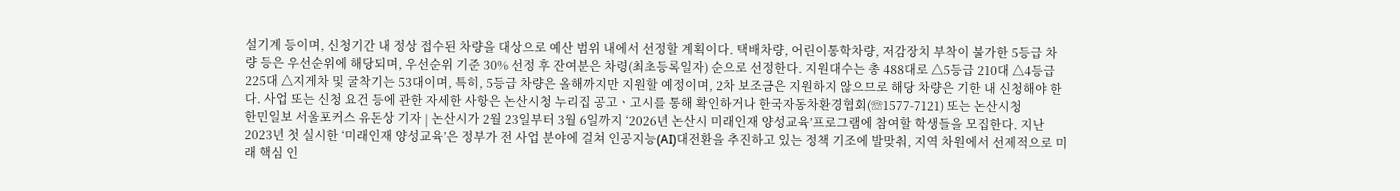설기계 등이며, 신청기간 내 정상 접수된 차량을 대상으로 예산 범위 내에서 선정할 계획이다. 택배차량, 어린이통학차량, 저감장치 부착이 불가한 5등급 차량 등은 우선순위에 해당되며, 우선순위 기준 30% 선정 후 잔여분은 차령(최초등록일자) 순으로 선정한다. 지원대수는 총 488대로 △5등급 210대 △4등급 225대 △지게차 및 굴착기는 53대이며, 특히, 5등급 차량은 올해까지만 지원할 예정이며, 2차 보조금은 지원하지 않으므로 해당 차량은 기한 내 신청해야 한다. 사업 또는 신청 요건 등에 관한 자세한 사항은 논산시청 누리집 공고ㆍ고시를 통해 확인하거나 한국자동차환경협회(☏1577-7121) 또는 논산시청
한민일보 서울포커스 유돈상 기자 | 논산시가 2월 23일부터 3월 6일까지 ‘2026년 논산시 미래인재 양성교육’프로그램에 참여할 학생들을 모집한다. 지난 2023년 첫 실시한 ‘미래인재 양성교육’은 정부가 전 사업 분야에 걸쳐 인공지능(AI)대전환을 추진하고 있는 정책 기조에 발맞춰, 지역 차원에서 선제적으로 미래 핵심 인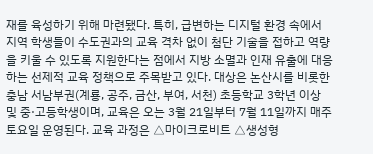재를 육성하기 위해 마련됐다. 특히, 급변하는 디지털 환경 속에서 지역 학생들이 수도권과의 교육 격차 없이 첨단 기술을 접하고 역량을 키울 수 있도록 지원한다는 점에서 지방 소멸과 인재 유출에 대응하는 선제적 교육 정책으로 주목받고 있다. 대상은 논산시를 비롯한 충남 서남부권(계룡, 공주, 금산, 부여, 서천) 초등학교 3학년 이상 및 중·고등학생이며, 교육은 오는 3월 21일부터 7월 11일까지 매주 토요일 운영된다. 교육 과정은 △마이크로비트 △생성형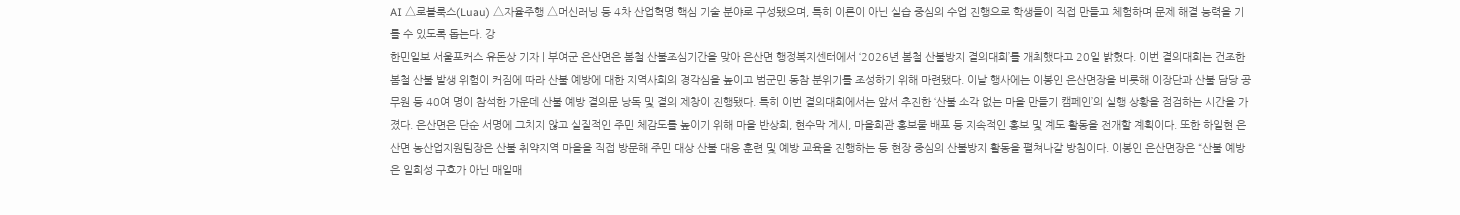AI △로블룩스(Luau) △자율주행 △머신러닝 등 4차 산업혁명 핵심 기술 분야로 구성됐으며, 특히 이론이 아닌 실습 중심의 수업 진행으로 학생들이 직접 만들고 체험하며 문제 해결 능력을 기를 수 있도록 돕는다. 강
한민일보 서울포커스 유돈상 기자 | 부여군 은산면은 봄철 산불조심기간을 맞아 은산면 행정복지센터에서 ‘2026년 봄철 산불방지 결의대회’를 개최했다고 20일 밝혔다. 이번 결의대회는 건조한 봄철 산불 발생 위험이 커짐에 따라 산불 예방에 대한 지역사회의 경각심을 높이고 범군민 동참 분위기를 조성하기 위해 마련됐다. 이날 행사에는 이봉인 은산면장을 비롯해 이장단과 산불 담당 공무원 등 40여 명이 참석한 가운데 산불 예방 결의문 낭독 및 결의 제창이 진행됐다. 특히 이번 결의대회에서는 앞서 추진한 ‘산불 소각 없는 마을 만들기 캠페인’의 실행 상황을 점검하는 시간을 가졌다. 은산면은 단순 서명에 그치지 않고 실질적인 주민 체감도를 높이기 위해 마을 반상회, 현수막 게시, 마을회관 홍보물 배포 등 지속적인 홍보 및 계도 활동을 전개할 계획이다. 또한 하일현 은산면 농산업지원팀장은 산불 취약지역 마을을 직접 방문해 주민 대상 산불 대응 훈련 및 예방 교육을 진행하는 등 현장 중심의 산불방지 활동을 펼쳐나갈 방침이다. 이봉인 은산면장은 “산불 예방은 일회성 구호가 아닌 매일매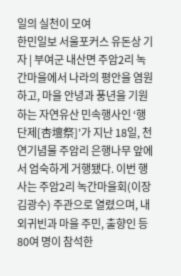일의 실천이 모여
한민일보 서울포커스 유돈상 기자 | 부여군 내산면 주암2리 녹간마을에서 나라의 평안을 염원하고, 마을 안녕과 풍년을 기원하는 자연유산 민속행사인 ‘행단제[杏壇祭]’가 지난 18일, 천연기념물 주암리 은행나무 앞에서 엄숙하게 거행됐다. 이번 행사는 주암2리 녹간마을회(이장 김광수) 주관으로 열렸으며, 내외귀빈과 마을 주민, 출향인 등 80여 명이 참석한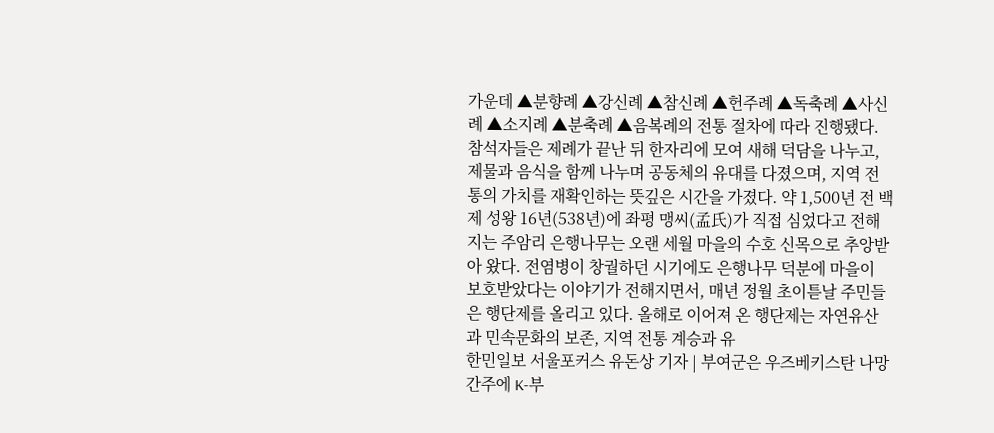가운데 ▲분향례 ▲강신례 ▲참신례 ▲헌주례 ▲독축례 ▲사신례 ▲소지례 ▲분축례 ▲음복례의 전통 절차에 따라 진행됐다. 참석자들은 제례가 끝난 뒤 한자리에 모여 새해 덕담을 나누고, 제물과 음식을 함께 나누며 공동체의 유대를 다졌으며, 지역 전통의 가치를 재확인하는 뜻깊은 시간을 가졌다. 약 1,500년 전 백제 성왕 16년(538년)에 좌평 맹씨(孟氏)가 직접 심었다고 전해지는 주암리 은행나무는 오랜 세월 마을의 수호 신목으로 추앙받아 왔다. 전염병이 창궐하던 시기에도 은행나무 덕분에 마을이 보호받았다는 이야기가 전해지면서, 매년 정월 초이튿날 주민들은 행단제를 올리고 있다. 올해로 이어져 온 행단제는 자연유산과 민속문화의 보존, 지역 전통 계승과 유
한민일보 서울포커스 유돈상 기자 | 부여군은 우즈베키스탄 나망간주에 K-부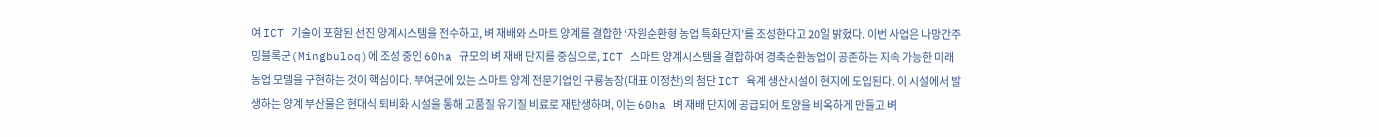여 ICT 기술이 포함된 선진 양계시스템을 전수하고, 벼 재배와 스마트 양계를 결합한 ‘자원순환형 농업 특화단지’를 조성한다고 20일 밝혔다. 이번 사업은 나망간주 밍블록군(Mingbuloq)에 조성 중인 60ha 규모의 벼 재배 단지를 중심으로, ICT 스마트 양계시스템을 결합하여 경축순환농업이 공존하는 지속 가능한 미래 농업 모델을 구현하는 것이 핵심이다. 부여군에 있는 스마트 양계 전문기업인 구룡농장(대표 이정찬)의 첨단 ICT 육계 생산시설이 현지에 도입된다. 이 시설에서 발생하는 양계 부산물은 현대식 퇴비화 시설을 통해 고품질 유기질 비료로 재탄생하며, 이는 60ha 벼 재배 단지에 공급되어 토양을 비옥하게 만들고 벼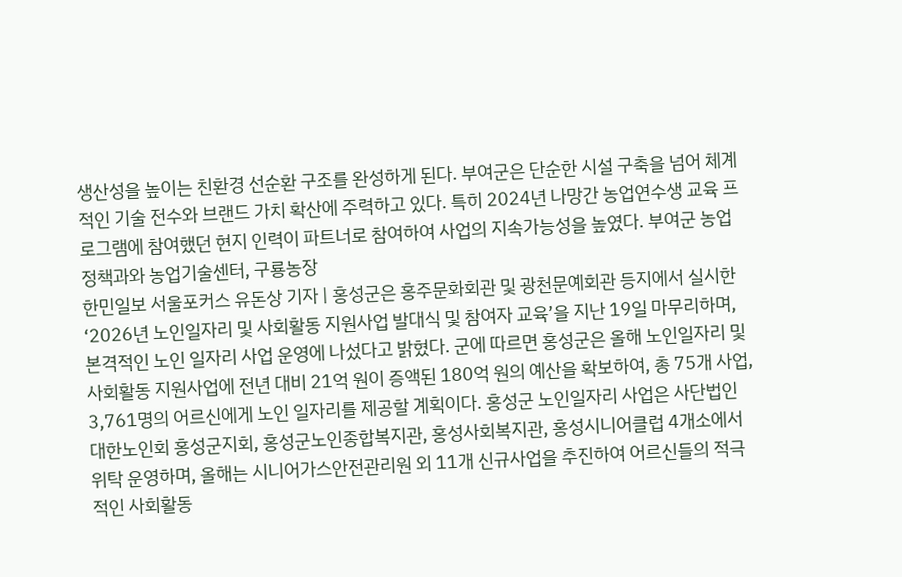생산성을 높이는 친환경 선순환 구조를 완성하게 된다. 부여군은 단순한 시설 구축을 넘어 체계적인 기술 전수와 브랜드 가치 확산에 주력하고 있다. 특히 2024년 나망간 농업연수생 교육 프로그램에 참여했던 현지 인력이 파트너로 참여하여 사업의 지속가능성을 높였다. 부여군 농업정책과와 농업기술센터, 구룡농장
한민일보 서울포커스 유돈상 기자 | 홍성군은 홍주문화회관 및 광천문예회관 등지에서 실시한 ‘2026년 노인일자리 및 사회활동 지원사업 발대식 및 참여자 교육’을 지난 19일 마무리하며, 본격적인 노인 일자리 사업 운영에 나섰다고 밝혔다. 군에 따르면 홍성군은 올해 노인일자리 및 사회활동 지원사업에 전년 대비 21억 원이 증액된 180억 원의 예산을 확보하여, 총 75개 사업, 3,761명의 어르신에게 노인 일자리를 제공할 계획이다. 홍성군 노인일자리 사업은 사단법인 대한노인회 홍성군지회, 홍성군노인종합복지관, 홍성사회복지관, 홍성시니어클럽 4개소에서 위탁 운영하며, 올해는 시니어가스안전관리원 외 11개 신규사업을 추진하여 어르신들의 적극적인 사회활동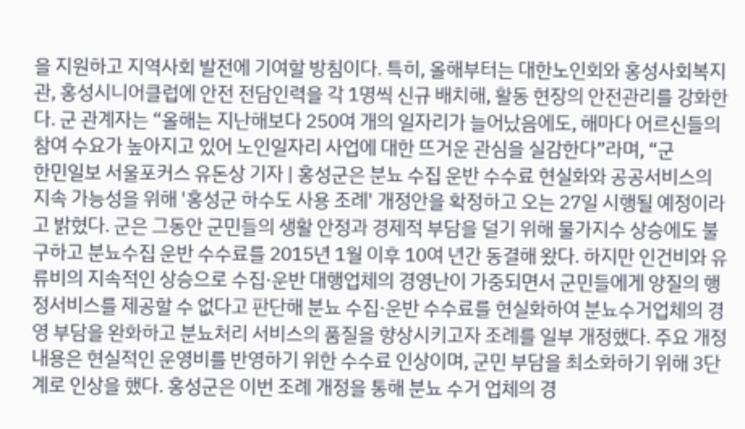을 지원하고 지역사회 발전에 기여할 방침이다. 특히, 올해부터는 대한노인회와 홍성사회복지관, 홍성시니어클럽에 안전 전담인력을 각 1명씩 신규 배치해, 활동 현장의 안전관리를 강화한다. 군 관계자는 “올해는 지난해보다 250여 개의 일자리가 늘어났음에도, 해마다 어르신들의 참여 수요가 높아지고 있어 노인일자리 사업에 대한 뜨거운 관심을 실감한다”라며, “군
한민일보 서울포커스 유돈상 기자 | 홍성군은 분뇨 수집 운반 수수료 현실화와 공공서비스의 지속 가능성을 위해 '홍성군 하수도 사용 조례' 개정안을 확정하고 오는 27일 시행될 예정이라고 밝혔다. 군은 그동안 군민들의 생활 안정과 경제적 부담을 덜기 위해 물가지수 상승에도 불구하고 분뇨수집 운반 수수료를 2015년 1월 이후 10여 년간 동결해 왔다. 하지만 인건비와 유류비의 지속적인 상승으로 수집·운반 대행업체의 경영난이 가중되면서 군민들에게 양질의 행정서비스를 제공할 수 없다고 판단해 분뇨 수집·운반 수수료를 현실화하여 분뇨수거업체의 경영 부담을 완화하고 분뇨처리 서비스의 품질을 향상시키고자 조례를 일부 개정했다. 주요 개정 내용은 현실적인 운영비를 반영하기 위한 수수료 인상이며, 군민 부담을 최소화하기 위해 3단계로 인상을 했다. 홍성군은 이번 조례 개정을 통해 분뇨 수거 업체의 경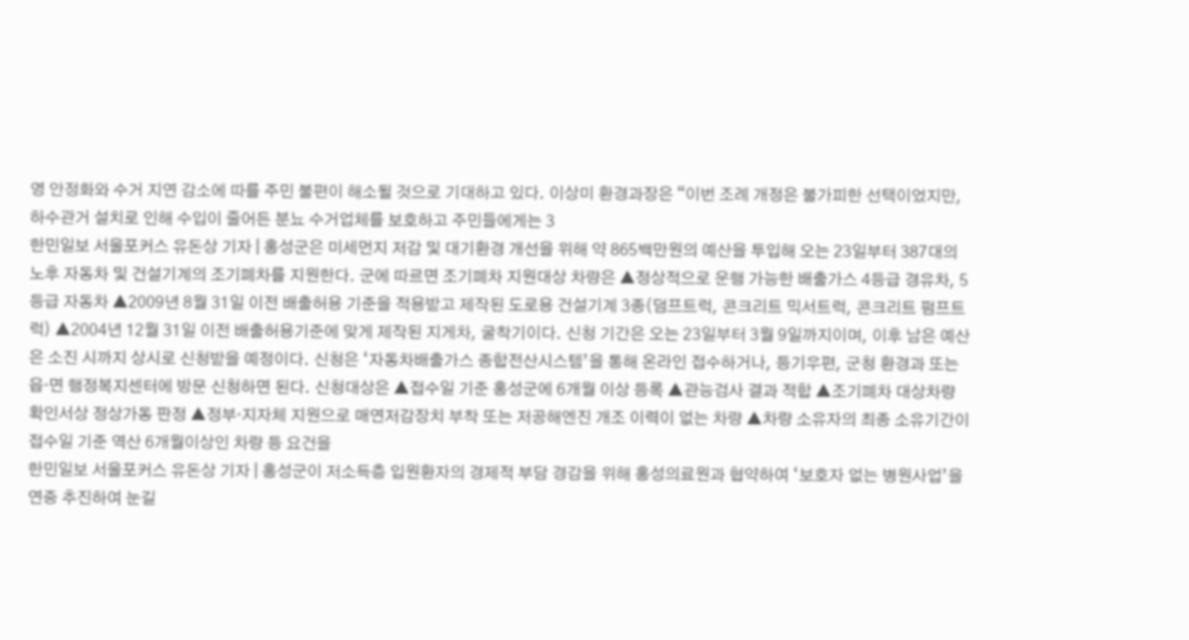영 안정화와 수거 지연 감소에 따를 주민 불편이 해소될 것으로 기대하고 있다. 이상미 환경과장은 “이번 조례 개정은 불가피한 선택이었지만, 하수관거 설치로 인해 수입이 줄어든 분뇨 수거업체를 보호하고 주민들에게는 3
한민일보 서울포커스 유돈상 기자 | 홍성군은 미세먼지 저감 및 대기환경 개선을 위해 약 865백만원의 예산을 투입해 오는 23일부터 387대의 노후 자동차 및 건설기계의 조기폐차를 지원한다. 군에 따르면 조기폐차 지원대상 차량은 ▲정상적으로 운행 가능한 배출가스 4등급 경유차, 5등급 자동차 ▲2009년 8월 31일 이전 배출허용 기준을 적용받고 제작된 도로용 건설기계 3종(덤프트럭, 콘크리트 믹서트럭, 콘크리트 펌프트럭) ▲2004년 12월 31일 이전 배출허용기준에 맞게 제작된 지게차, 굴착기이다. 신청 기간은 오는 23일부터 3월 9일까지이며, 이후 남은 예산은 소진 시까지 상시로 신청받을 예정이다. 신청은 ‘자동차배출가스 종합전산시스템’을 통해 온라인 접수하거나, 등기우편, 군청 환경과 또는 읍·면 행정복지센터에 방문 신청하면 된다. 신청대상은 ▲접수일 기준 홍성군에 6개월 이상 등록 ▲관능검사 결과 적합 ▲조기폐차 대상차량 확인서상 정상가동 판정 ▲정부·지자체 지원으로 매연저감장치 부착 또는 저공해엔진 개조 이력이 없는 차량 ▲차량 소유자의 최종 소유기간이 접수일 기준 역산 6개월이상인 차량 등 요건을
한민일보 서울포커스 유돈상 기자 | 홍성군이 저소득층 입원환자의 경제적 부담 경감을 위해 홍성의료원과 협약하여 ‘보호자 없는 병원사업’을 연중 추진하여 눈길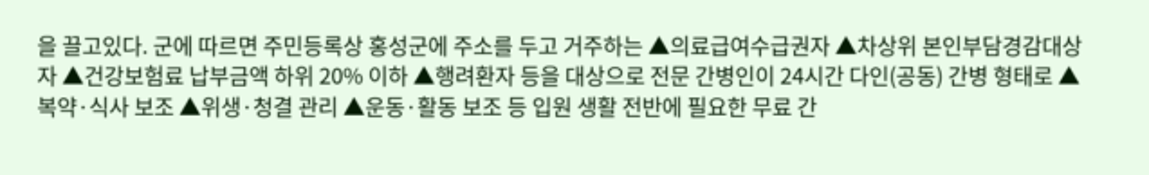을 끌고있다. 군에 따르면 주민등록상 홍성군에 주소를 두고 거주하는 ▲의료급여수급권자 ▲차상위 본인부담경감대상자 ▲건강보험료 납부금액 하위 20% 이하 ▲행려환자 등을 대상으로 전문 간병인이 24시간 다인(공동) 간병 형태로 ▲복약·식사 보조 ▲위생·청결 관리 ▲운동·활동 보조 등 입원 생활 전반에 필요한 무료 간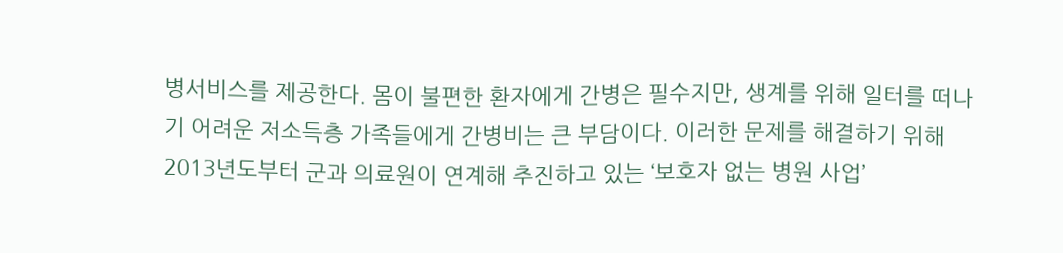병서비스를 제공한다. 몸이 불편한 환자에게 간병은 필수지만, 생계를 위해 일터를 떠나기 어려운 저소득층 가족들에게 간병비는 큰 부담이다. 이러한 문제를 해결하기 위해 2013년도부터 군과 의료원이 연계해 추진하고 있는 ‘보호자 없는 병원 사업’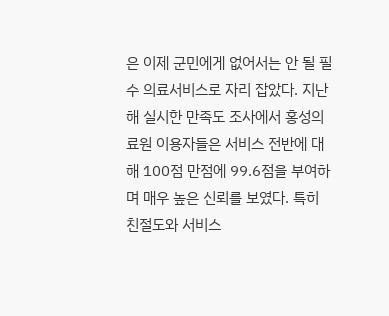은 이제 군민에게 없어서는 안 될 필수 의료서비스로 자리 잡았다. 지난해 실시한 만족도 조사에서 홍성의료원 이용자들은 서비스 전반에 대해 100점 만점에 99.6점을 부여하며 매우 높은 신뢰를 보였다. 특히 친절도와 서비스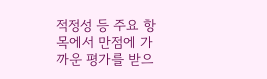적정성 등 주요 항목에서 만점에 가까운 평가를 받으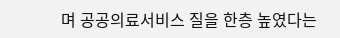며 공공의료서비스 질을 한층 높였다는